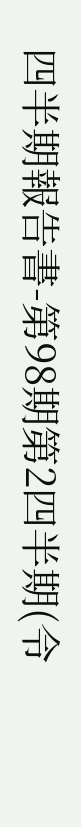四半期報告書-第98期第2四半期(令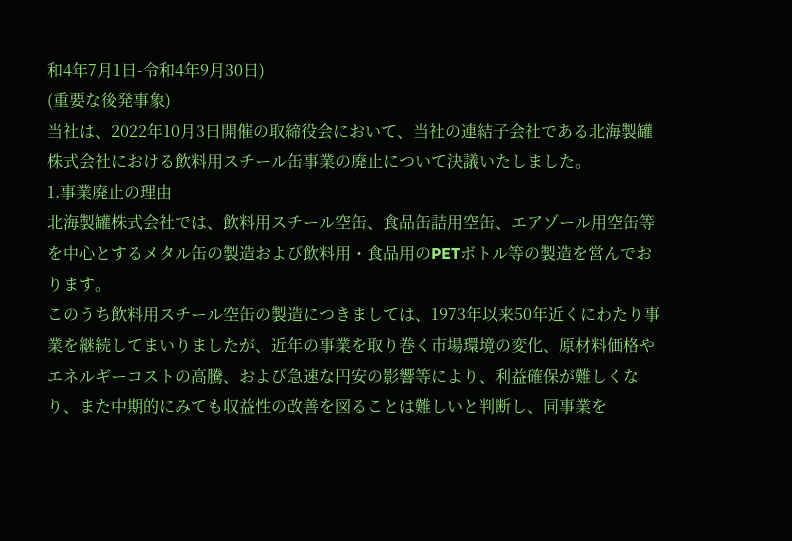和4年7月1日-令和4年9月30日)
(重要な後発事象)
当社は、2022年10月3日開催の取締役会において、当社の連結子会社である北海製罐株式会社における飲料用スチール缶事業の廃止について決議いたしました。
1.事業廃止の理由
北海製罐株式会社では、飲料用スチール空缶、食品缶詰用空缶、エアゾール用空缶等を中心とするメタル缶の製造および飲料用・食品用のPETボトル等の製造を営んでおります。
このうち飲料用スチール空缶の製造につきましては、1973年以来50年近くにわたり事業を継続してまいりましたが、近年の事業を取り巻く市場環境の変化、原材料価格やエネルギーコストの高騰、および急速な円安の影響等により、利益確保が難しくなり、また中期的にみても収益性の改善を図ることは難しいと判断し、同事業を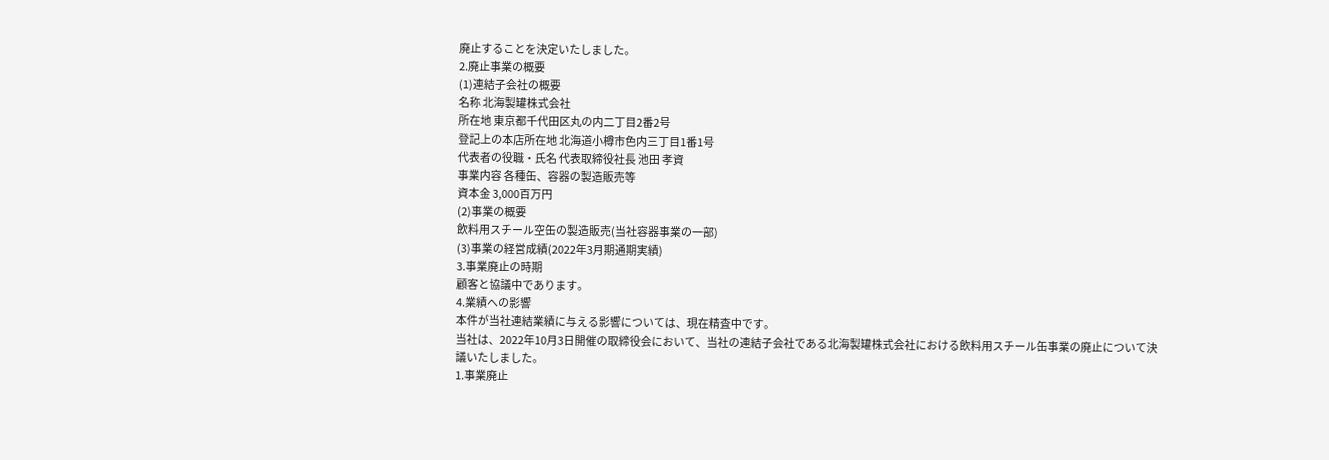廃止することを決定いたしました。
2.廃止事業の概要
(1)連結子会社の概要
名称 北海製罐株式会社
所在地 東京都千代田区丸の内二丁目2番2号
登記上の本店所在地 北海道小樽市色内三丁目1番1号
代表者の役職・氏名 代表取締役社長 池田 孝資
事業内容 各種缶、容器の製造販売等
資本金 3,000百万円
(2)事業の概要
飲料用スチール空缶の製造販売(当社容器事業の一部)
(3)事業の経営成績(2022年3月期通期実績)
3.事業廃止の時期
顧客と協議中であります。
4.業績への影響
本件が当社連結業績に与える影響については、現在精査中です。
当社は、2022年10月3日開催の取締役会において、当社の連結子会社である北海製罐株式会社における飲料用スチール缶事業の廃止について決議いたしました。
1.事業廃止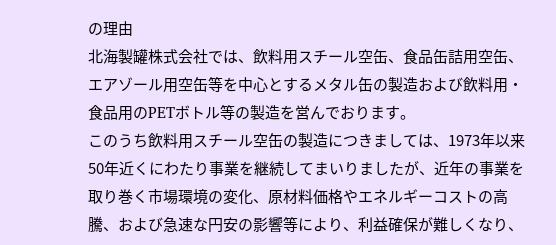の理由
北海製罐株式会社では、飲料用スチール空缶、食品缶詰用空缶、エアゾール用空缶等を中心とするメタル缶の製造および飲料用・食品用のPETボトル等の製造を営んでおります。
このうち飲料用スチール空缶の製造につきましては、1973年以来50年近くにわたり事業を継続してまいりましたが、近年の事業を取り巻く市場環境の変化、原材料価格やエネルギーコストの高騰、および急速な円安の影響等により、利益確保が難しくなり、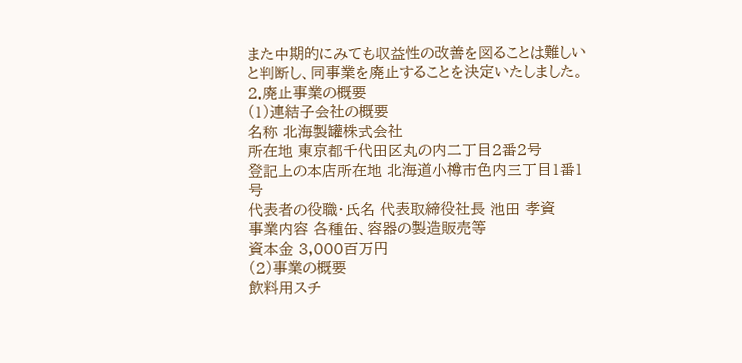また中期的にみても収益性の改善を図ることは難しいと判断し、同事業を廃止することを決定いたしました。
2.廃止事業の概要
(1)連結子会社の概要
名称 北海製罐株式会社
所在地 東京都千代田区丸の内二丁目2番2号
登記上の本店所在地 北海道小樽市色内三丁目1番1号
代表者の役職・氏名 代表取締役社長 池田 孝資
事業内容 各種缶、容器の製造販売等
資本金 3,000百万円
(2)事業の概要
飲料用スチ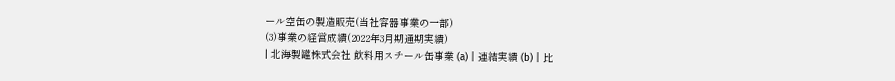ール空缶の製造販売(当社容器事業の一部)
(3)事業の経営成績(2022年3月期通期実績)
| 北海製罐株式会社 飲料用スチール缶事業 (a) | 連結実績 (b) | 比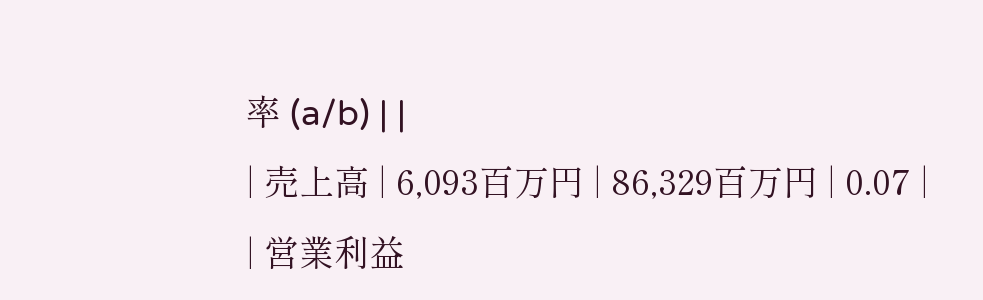率 (a/b) | |
| 売上高 | 6,093百万円 | 86,329百万円 | 0.07 |
| 営業利益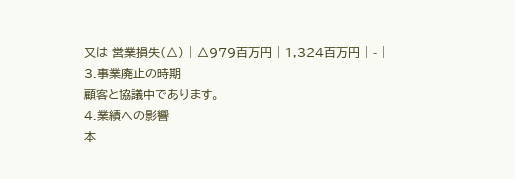又は 営業損失(△) | △979百万円 | 1,324百万円 | - |
3.事業廃止の時期
顧客と協議中であります。
4.業績への影響
本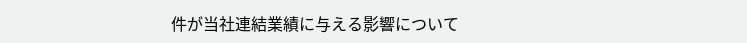件が当社連結業績に与える影響について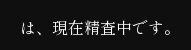は、現在精査中です。